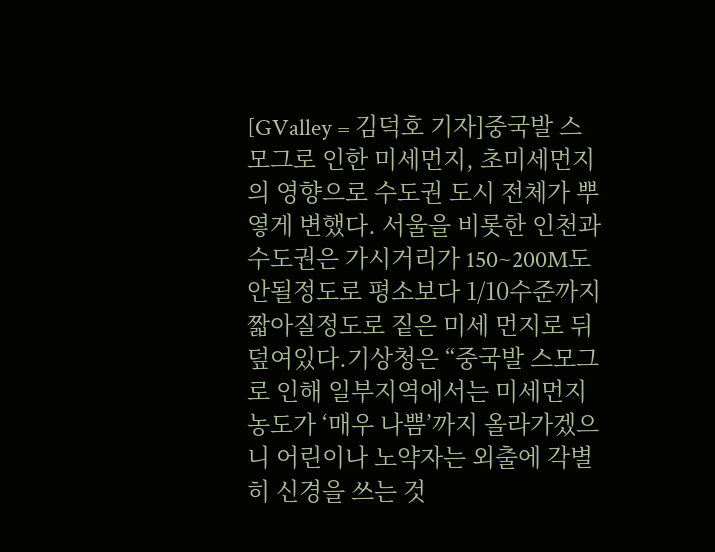[GValley = 김덕호 기자]중국발 스모그로 인한 미세먼지, 초미세먼지의 영향으로 수도권 도시 전체가 뿌옇게 변했다. 서울을 비롯한 인천과 수도권은 가시거리가 150~200M도안될정도로 평소보다 1/10수준까지 짧아질정도로 짙은 미세 먼지로 뒤덮여있다.기상청은 “중국발 스모그로 인해 일부지역에서는 미세먼지 농도가 ‘매우 나쁨’까지 올라가겠으니 어린이나 노약자는 외출에 각별히 신경을 쓰는 것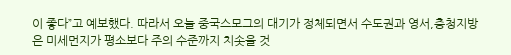이 좋다”고 예보했다. 따라서 오늘 중국스모그의 대기가 정체되면서 수도권과 영서,충청지방은 미세먼지가 평소보다 주의 수준까지 치솟을 것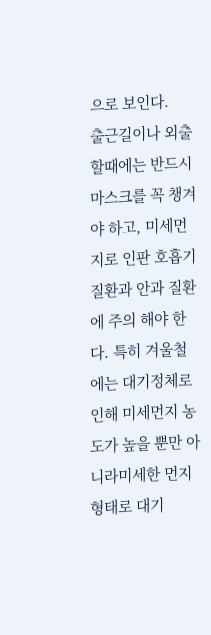으로 보인다.
출근길이나 외출할때에는 반드시 마스크를 꼭 챙겨야 하고, 미세먼지로 인판 호흡기 질환과 안과 질환에 주의 해야 한다. 특히 겨울철에는 대기정체로 인해 미세먼지 농도가 높을 뿐만 아니라미세한 먼지형태로 대기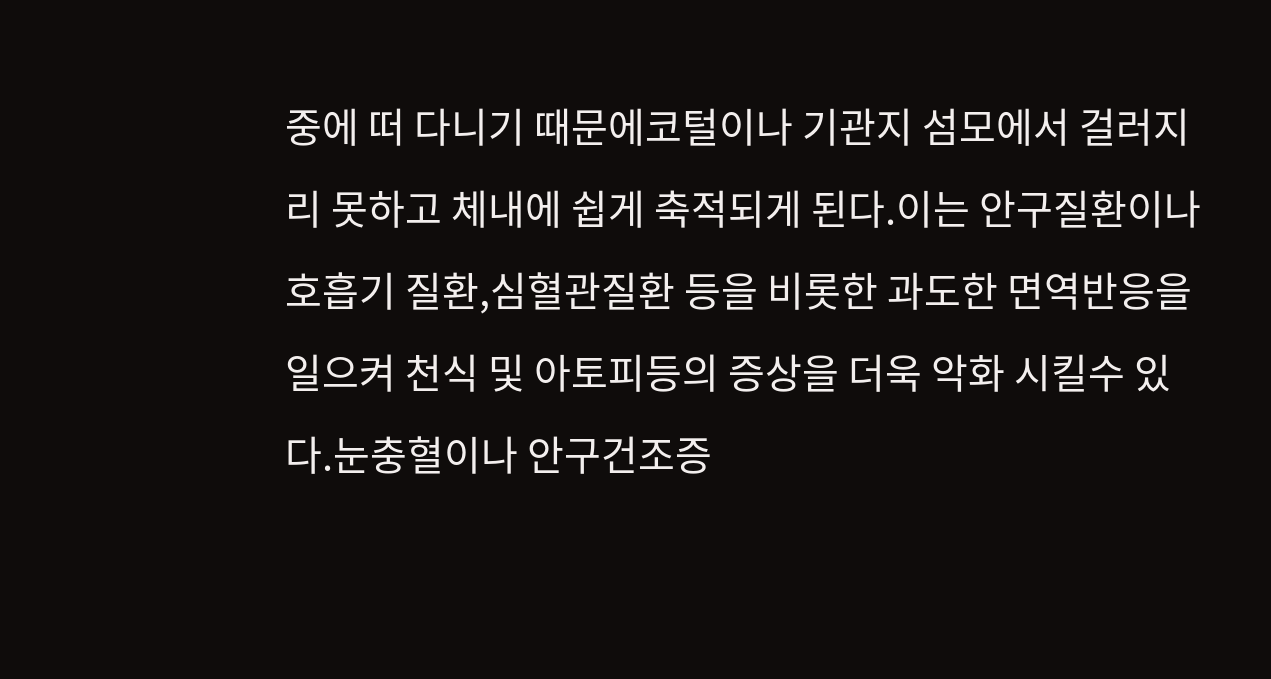중에 떠 다니기 때문에코털이나 기관지 섬모에서 걸러지리 못하고 체내에 쉽게 축적되게 된다.이는 안구질환이나 호흡기 질환,심혈관질환 등을 비롯한 과도한 면역반응을 일으켜 천식 및 아토피등의 증상을 더욱 악화 시킬수 있다.눈충혈이나 안구건조증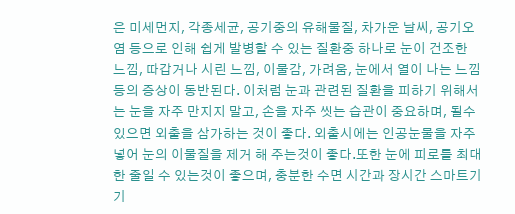은 미세먼지, 각종세균, 공기중의 유해물질, 차가운 날씨, 공기오염 등으로 인해 쉽게 발병할 수 있는 질환중 하나로 눈이 건조한 느낌, 따갑거나 시린 느낌, 이물감, 가려움, 눈에서 열이 나는 느낌 등의 증상이 동반된다. 이처럼 눈과 관련된 질환을 피하기 위해서는 눈을 자주 만지지 말고, 손을 자주 씻는 습관이 중요하며, 될수 있으면 외출을 삼가하는 것이 좋다. 외출시에는 인공눈물을 자주 넣어 눈의 이물질을 제거 해 주는것이 좋다.또한 눈에 피로를 최대한 줄일 수 있는것이 좋으며, 충분한 수면 시간과 장시간 스마트기기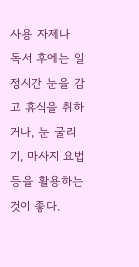사용 자제나 독서 후에는 일정시간 눈을 감고 휴식을 취하거나, 눈 굴리기, 마사지 요법 등을 활용하는 것이 좋다.